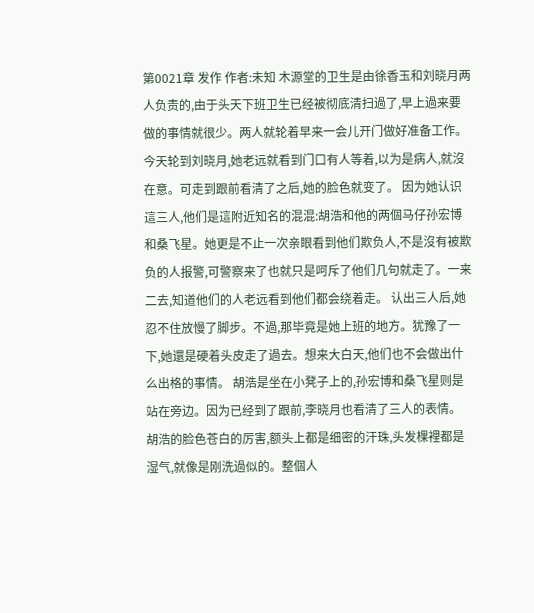第0021章 发作 作者:未知 木源堂的卫生是由徐香玉和刘晓月两人负责的,由于头天下班卫生已经被彻底清扫過了,早上過来要做的事情就很少。两人就轮着早来一会儿开门做好准备工作。 今天轮到刘晓月,她老远就看到门口有人等着,以为是病人,就沒在意。可走到跟前看清了之后,她的脸色就变了。 因为她认识這三人,他们是這附近知名的混混:胡浩和他的两個马仔孙宏博和桑飞星。她更是不止一次亲眼看到他们欺负人,不是沒有被欺负的人报警,可警察来了也就只是呵斥了他们几句就走了。一来二去,知道他们的人老远看到他们都会绕着走。 认出三人后,她忍不住放慢了脚步。不過,那毕竟是她上班的地方。犹豫了一下,她還是硬着头皮走了過去。想来大白天,他们也不会做出什么出格的事情。 胡浩是坐在小凳子上的,孙宏博和桑飞星则是站在旁边。因为已经到了跟前,李晓月也看清了三人的表情。 胡浩的脸色苍白的厉害,额头上都是细密的汗珠,头发棵裡都是湿气,就像是刚洗過似的。整個人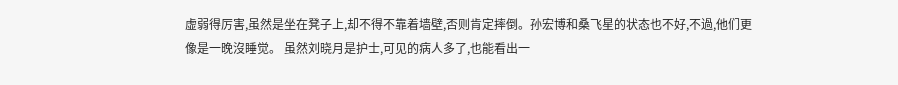虚弱得厉害,虽然是坐在凳子上,却不得不靠着墙壁,否则肯定摔倒。孙宏博和桑飞星的状态也不好,不過,他们更像是一晚沒睡觉。 虽然刘晓月是护士,可见的病人多了,也能看出一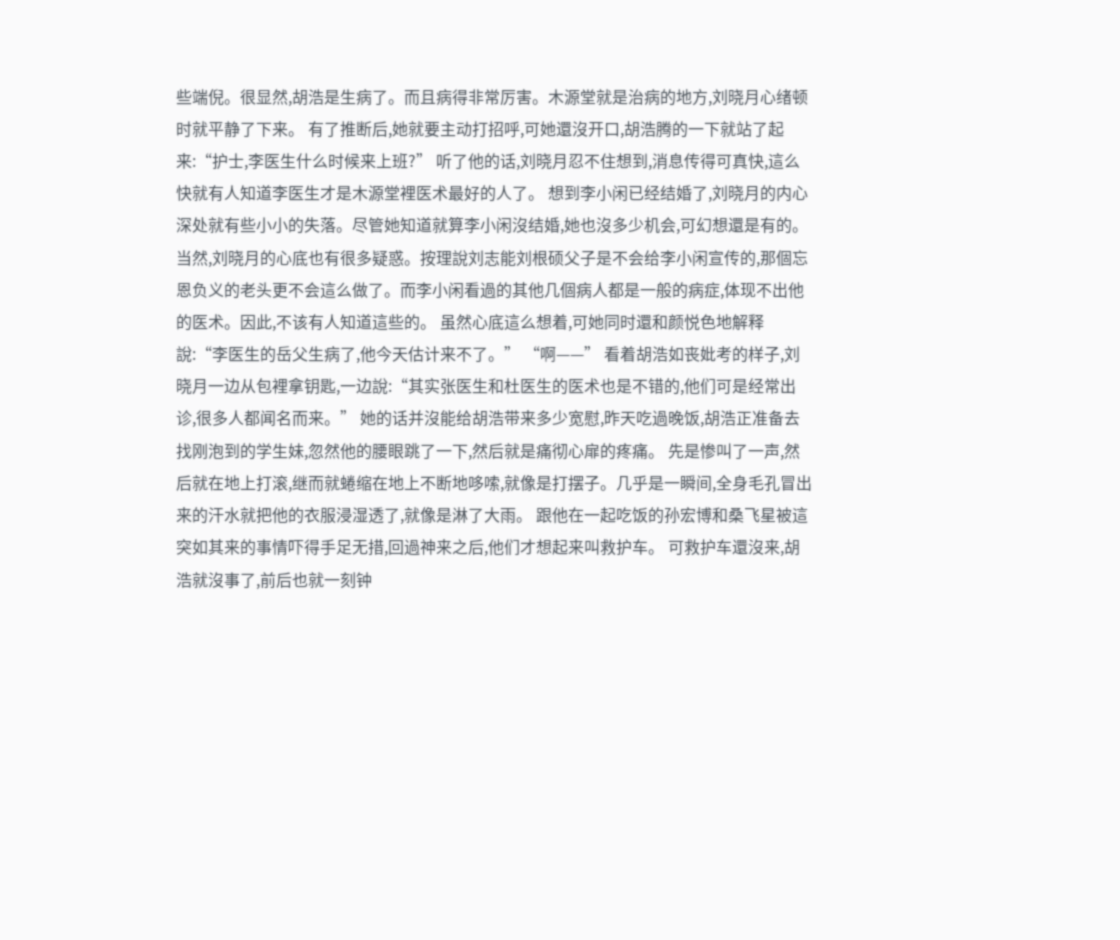些端倪。很显然,胡浩是生病了。而且病得非常厉害。木源堂就是治病的地方,刘晓月心绪顿时就平静了下来。 有了推断后,她就要主动打招呼,可她還沒开口,胡浩腾的一下就站了起来:“护士,李医生什么时候来上班?” 听了他的话,刘晓月忍不住想到,消息传得可真快,這么快就有人知道李医生才是木源堂裡医术最好的人了。 想到李小闲已经结婚了,刘晓月的内心深处就有些小小的失落。尽管她知道就算李小闲沒结婚,她也沒多少机会,可幻想還是有的。 当然,刘晓月的心底也有很多疑惑。按理說刘志能刘根硕父子是不会给李小闲宣传的,那個忘恩负义的老头更不会這么做了。而李小闲看過的其他几個病人都是一般的病症,体现不出他的医术。因此,不该有人知道這些的。 虽然心底這么想着,可她同时還和颜悦色地解释說:“李医生的岳父生病了,他今天估计来不了。” “啊——” 看着胡浩如丧妣考的样子,刘晓月一边从包裡拿钥匙,一边說:“其实张医生和杜医生的医术也是不错的,他们可是经常出诊,很多人都闻名而来。” 她的话并沒能给胡浩带来多少宽慰,昨天吃過晚饭,胡浩正准备去找刚泡到的学生妹,忽然他的腰眼跳了一下,然后就是痛彻心扉的疼痛。 先是惨叫了一声,然后就在地上打滚,继而就蜷缩在地上不断地哆嗦,就像是打摆子。几乎是一瞬间,全身毛孔冒出来的汗水就把他的衣服浸湿透了,就像是淋了大雨。 跟他在一起吃饭的孙宏博和桑飞星被這突如其来的事情吓得手足无措,回過神来之后,他们才想起来叫救护车。 可救护车還沒来,胡浩就沒事了,前后也就一刻钟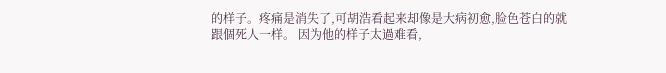的样子。疼痛是消失了,可胡浩看起来却像是大病初愈,脸色苍白的就跟個死人一样。 因为他的样子太過难看,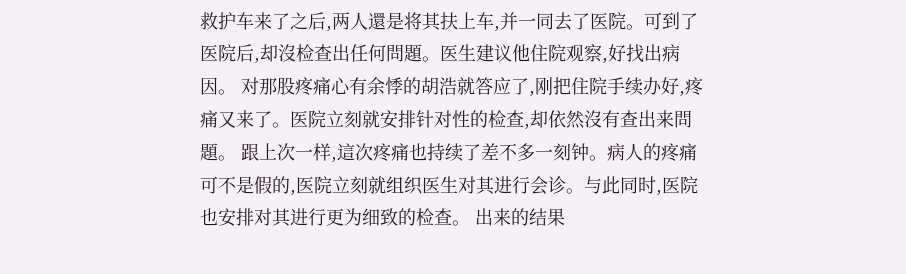救护车来了之后,两人還是将其扶上车,并一同去了医院。可到了医院后,却沒检查出任何問題。医生建议他住院观察,好找出病因。 对那股疼痛心有余悸的胡浩就答应了,刚把住院手续办好,疼痛又来了。医院立刻就安排针对性的检查,却依然沒有查出来問題。 跟上次一样,這次疼痛也持续了差不多一刻钟。病人的疼痛可不是假的,医院立刻就组织医生对其进行会诊。与此同时,医院也安排对其进行更为细致的检查。 出来的结果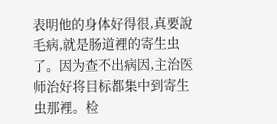表明他的身体好得很,真要說毛病,就是肠道裡的寄生虫了。因为查不出病因,主治医师治好将目标都集中到寄生虫那裡。检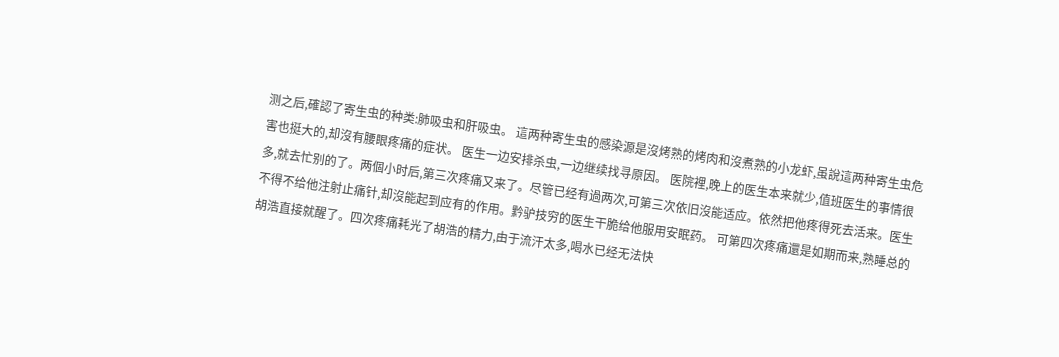测之后,確認了寄生虫的种类:肺吸虫和肝吸虫。 這两种寄生虫的感染源是沒烤熟的烤肉和沒煮熟的小龙虾,虽說這两种寄生虫危害也挺大的,却沒有腰眼疼痛的症状。 医生一边安排杀虫,一边继续找寻原因。 医院裡,晚上的医生本来就少,值班医生的事情很多,就去忙别的了。两個小时后,第三次疼痛又来了。尽管已经有過两次,可第三次依旧沒能适应。依然把他疼得死去活来。医生不得不给他注射止痛针,却沒能起到应有的作用。黔驴技穷的医生干脆给他服用安眠药。 可第四次疼痛還是如期而来,熟睡总的胡浩直接就醒了。四次疼痛耗光了胡浩的精力,由于流汗太多,喝水已经无法快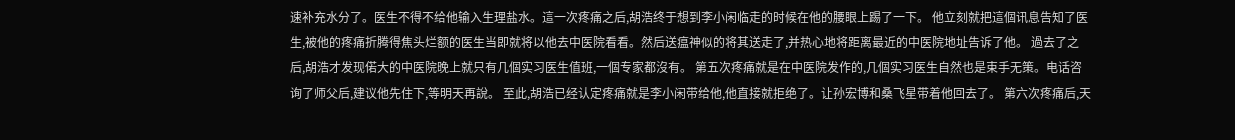速补充水分了。医生不得不给他输入生理盐水。這一次疼痛之后,胡浩终于想到李小闲临走的时候在他的腰眼上踢了一下。 他立刻就把這個讯息告知了医生,被他的疼痛折腾得焦头烂额的医生当即就将以他去中医院看看。然后送瘟神似的将其送走了,并热心地将距离最近的中医院地址告诉了他。 過去了之后,胡浩才发现偌大的中医院晚上就只有几個实习医生值班,一個专家都沒有。 第五次疼痛就是在中医院发作的,几個实习医生自然也是束手无策。电话咨询了师父后,建议他先住下,等明天再說。 至此,胡浩已经认定疼痛就是李小闲带给他,他直接就拒绝了。让孙宏博和桑飞星带着他回去了。 第六次疼痛后,天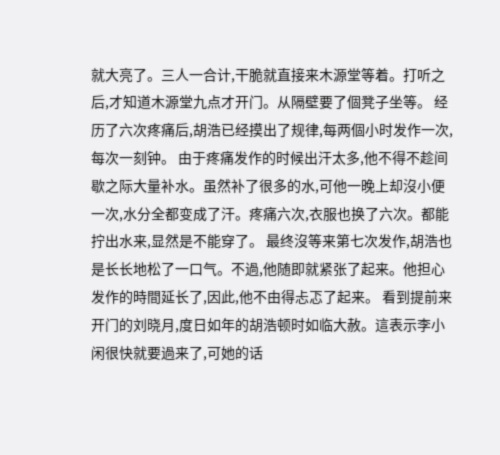就大亮了。三人一合计,干脆就直接来木源堂等着。打听之后,才知道木源堂九点才开门。从隔壁要了個凳子坐等。 经历了六次疼痛后,胡浩已经摸出了规律,每两個小时发作一次,每次一刻钟。 由于疼痛发作的时候出汗太多,他不得不趁间歇之际大量补水。虽然补了很多的水,可他一晚上却沒小便一次,水分全都变成了汗。疼痛六次,衣服也换了六次。都能拧出水来,显然是不能穿了。 最终沒等来第七次发作,胡浩也是长长地松了一口气。不過,他随即就紧张了起来。他担心发作的時間延长了,因此,他不由得忐忑了起来。 看到提前来开门的刘晓月,度日如年的胡浩顿时如临大赦。這表示李小闲很快就要過来了,可她的话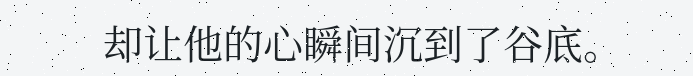却让他的心瞬间沉到了谷底。